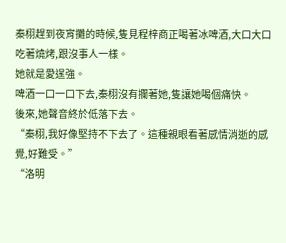秦栩趕到夜宵攤的時候,隻見程梓商正喝著冰啤酒,大口大口吃著燒烤,跟沒事人一樣。
她就是愛逞強。
啤酒一口一口下去,秦栩沒有攔著她,隻讓她喝個痛快。
後來,她聲音終於低落下去。
“秦栩,我好像堅持不下去了。這種親眼看著感情消逝的感覺,好難受。”
“洛明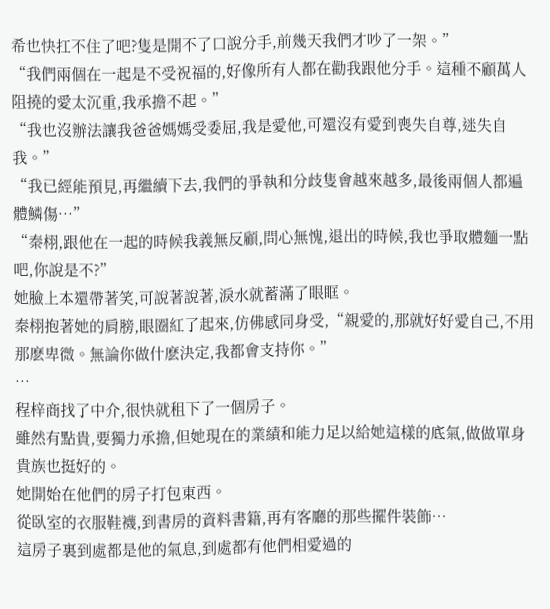希也快扛不住了吧?隻是開不了口說分手,前幾天我們才吵了一架。”
“我們兩個在一起是不受祝福的,好像所有人都在勸我跟他分手。這種不顧萬人阻撓的愛太沉重,我承擔不起。”
“我也沒辦法讓我爸爸媽媽受委屈,我是愛他,可還沒有愛到喪失自尊,迷失自我。”
“我已經能預見,再繼續下去,我們的爭執和分歧隻會越來越多,最後兩個人都遍體鱗傷…”
“秦栩,跟他在一起的時候我義無反顧,問心無愧,退出的時候,我也爭取體麵一點吧,你說是不?”
她臉上本還帶著笑,可說著說著,淚水就蓄滿了眼眶。
秦栩抱著她的肩膀,眼圈紅了起來,仿佛感同身受,“親愛的,那就好好愛自己,不用那麽卑微。無論你做什麽決定,我都會支持你。”
…
程梓商找了中介,很快就租下了一個房子。
雖然有點貴,要獨力承擔,但她現在的業績和能力足以給她這樣的底氣,做做單身貴族也挺好的。
她開始在他們的房子打包東西。
從臥室的衣服鞋襪,到書房的資料書籍,再有客廳的那些擺件裝飾…
這房子裏到處都是他的氣息,到處都有他們相愛過的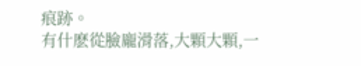痕跡。
有什麽從臉龐滑落,大顆大顆,一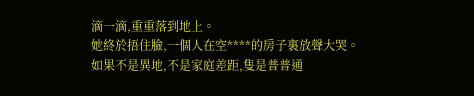滴一滴,重重落到地上。
她終於捂住臉,一個人在空****的房子裏放聲大哭。
如果不是異地,不是家庭差距,隻是普普通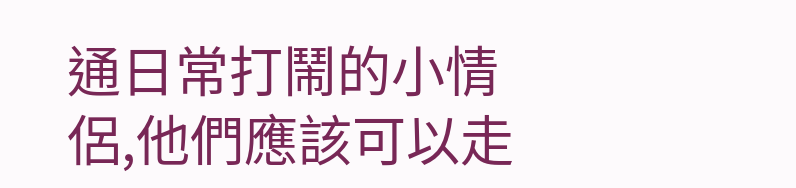通日常打鬧的小情侶,他們應該可以走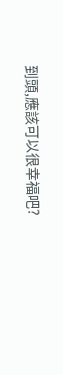到頭,應該可以很幸福吧?